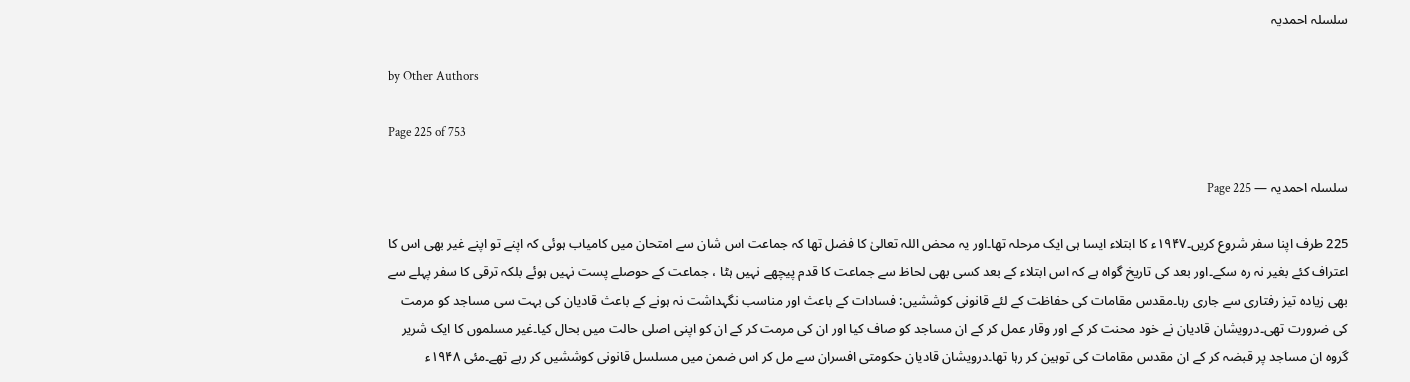سلسلہ احمدیہ

by Other Authors

Page 225 of 753

سلسلہ احمدیہ — Page 225

225 طرف اپنا سفر شروع کریں۔۱۹۴۷ء کا ابتلاء ایسا ہی ایک مرحلہ تھا۔اور یہ محض اللہ تعالیٰ کا فضل تھا کہ جماعت اس شان سے امتحان میں کامیاب ہوئی کہ اپنے تو اپنے غیر بھی اس کا اعتراف کئے بغیر نہ رہ سکے۔اور بعد کی تاریخ گواہ ہے کہ اس ابتلاء کے بعد کسی بھی لحاظ سے جماعت کا قدم پیچھے نہیں ہٹا ، جماعت کے حوصلے پست نہیں ہوئے بلکہ ترقی کا سفر پہلے سے بھی زیادہ تیز رفتاری سے جاری رہا۔مقدس مقامات کی حفاظت کے لئے قانونی کوششیں: فسادات کے باعث اور مناسب نگہداشت نہ ہونے کے باعث قادیان کی بہت سی مساجد کو مرمت کی ضرورت تھی۔درویشان قادیان نے خود محنت کر کے اور وقار عمل کر کے ان مساجد کو صاف کیا اور ان کی مرمت کر کے ان کو اپنی اصلی حالت میں بحال کیا۔غیر مسلموں کا ایک شریر گروہ ان مساجد پر قبضہ کر کے ان مقدس مقامات کی توہین کر رہا تھا۔درویشان قادیان حکومتی افسران سے مل کر اس ضمن میں مسلسل قانونی کوششیں کر رہے تھے۔مئی ۱۹۴۸ء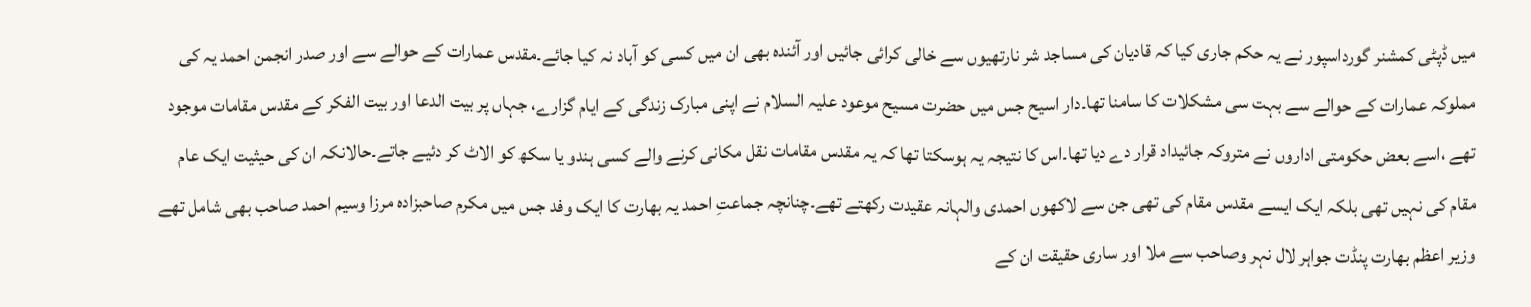میں ڈپٹی کمشنر گورداسپور نے یہ حکم جاری کیا کہ قادیان کی مساجد شر نارتھیوں سے خالی کرائی جائیں اور آئندہ بھی ان میں کسی کو آباد نہ کیا جائے۔مقدس عمارات کے حوالے سے اور صدر انجمن احمد یہ کی مملوکہ عمارات کے حوالے سے بہت سی مشکلات کا سامنا تھا۔دار اسیح جس میں حضرت مسیح موعود علیہ السلام نے اپنی مبارک زندگی کے ایام گزارے، جہاں پر بیت الدعا اور بیت الفکر کے مقدس مقامات موجود تھے ،اسے بعض حکومتی اداروں نے متروکہ جائیداد قرار دے دیا تھا۔اس کا نتیجہ یہ ہوسکتا تھا کہ یہ مقدس مقامات نقل مکانی کرنے والے کسی ہندو یا سکھ کو الاٹ کر دئیے جاتے۔حالانکہ ان کی حیثیت ایک عام مقام کی نہیں تھی بلکہ ایک ایسے مقدس مقام کی تھی جن سے لاکھوں احمدی والہانہ عقیدت رکھتے تھے۔چنانچہ جماعتِ احمد یہ بھارت کا ایک وفد جس میں مکرم صاحبزادہ مرزا وسیم احمد صاحب بھی شامل تھے وزیر اعظم بھارت پنڈت جواہر لال نہر وصاحب سے ملا اور ساری حقیقت ان کے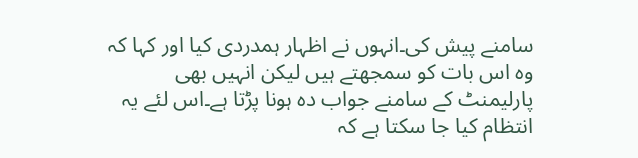سامنے پیش کی۔انہوں نے اظہار ہمدردی کیا اور کہا کہ وہ اس بات کو سمجھتے ہیں لیکن انہیں بھی پارلیمنٹ کے سامنے جواب دہ ہونا پڑتا ہے۔اس لئے یہ انتظام کیا جا سکتا ہے کہ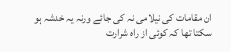ان مقامات کی نیلامی نہ کی جائے ورنہ یہ خدشہ ہو سکتا تھا کہ کوئی از راہ شرارت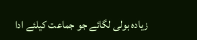زیادہ بولی لگائے جو جماعت کیلئے ادا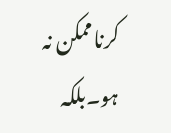کرناممکن نہ ہو۔بلکہ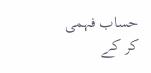حساب فہمی کر کے